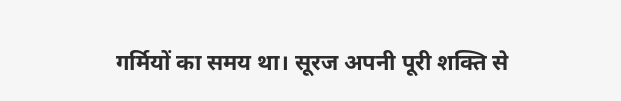गर्मियों का समय था। सूरज अपनी पूरी शक्ति से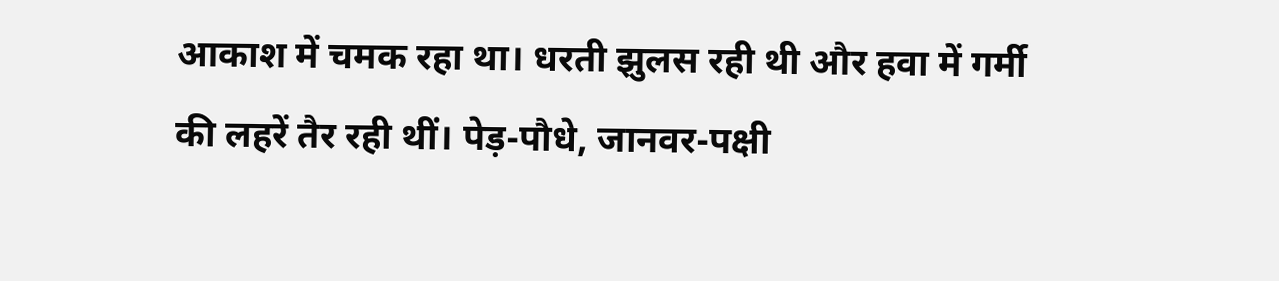आकाश में चमक रहा था। धरती झुलस रही थी और हवा में गर्मी की लहरें तैर रही थीं। पेड़-पौधे, जानवर-पक्षी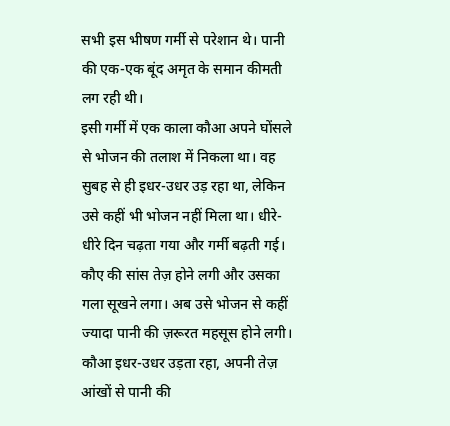सभी इस भीषण गर्मी से परेशान थे। पानी की एक-एक बूंद अमृत के समान कीमती लग रही थी।
इसी गर्मी में एक काला कौआ अपने घोंसले से भोजन की तलाश में निकला था। वह सुबह से ही इधर-उधर उड़ रहा था, लेकिन उसे कहीं भी भोजन नहीं मिला था। धीरे-धीरे दिन चढ़ता गया और गर्मी बढ़ती गई। कौए की सांस तेज़ होने लगी और उसका गला सूखने लगा। अब उसे भोजन से कहीं ज्यादा पानी की ज़रूरत महसूस होने लगी।
कौआ इधर-उधर उड़ता रहा, अपनी तेज़ आंखों से पानी की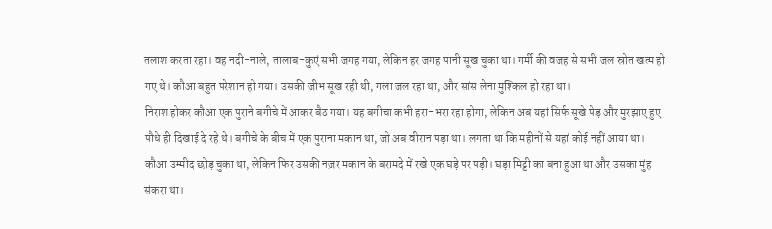तलाश करता रहा। वह नदी-नाले, तालाब-कुएं सभी जगह गया, लेकिन हर जगह पानी सूख चुका था। गर्मी की वजह से सभी जल स्रोत खत्म हो गए थे। कौआ बहुत परेशान हो गया। उसकी जीभ सूख रही थी, गला जल रहा था, और सांस लेना मुश्किल हो रहा था।
निराश होकर कौआ एक पुराने बगीचे में आकर बैठ गया। यह बगीचा कभी हरा-भरा रहा होगा, लेकिन अब यहां सिर्फ सूखे पेड़ और मुरझाए हुए पौधे ही दिखाई दे रहे थे। बगीचे के बीच में एक पुराना मकान था, जो अब वीरान पड़ा था। लगता था कि महीनों से यहां कोई नहीं आया था।
कौआ उम्मीद छोड़ चुका था, लेकिन फिर उसकी नज़र मकान के बरामदे में रखे एक घड़े पर पड़ी। घड़ा मिट्टी का बना हुआ था और उसका मुंह संकरा था।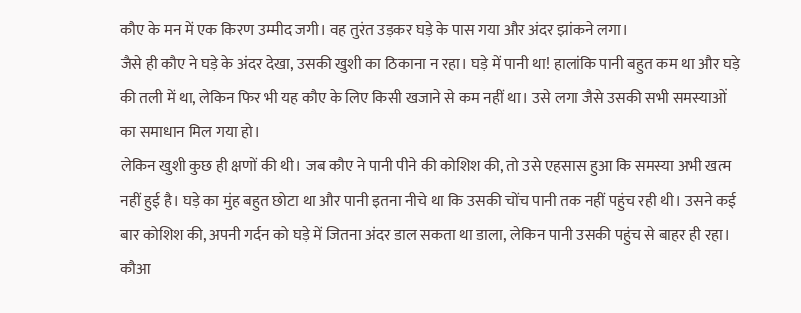कौए के मन में एक किरण उम्मीद जगी। वह तुरंत उड़कर घड़े के पास गया और अंदर झांकने लगा।
जैसे ही कौए ने घड़े के अंदर देखा, उसकी खुशी का ठिकाना न रहा। घड़े में पानी था! हालांकि पानी बहुत कम था और घड़े की तली में था, लेकिन फिर भी यह कौए के लिए किसी खजाने से कम नहीं था। उसे लगा जैसे उसकी सभी समस्याओं का समाधान मिल गया हो।
लेकिन खुशी कुछ ही क्षणों की थी। जब कौए ने पानी पीने की कोशिश की, तो उसे एहसास हुआ कि समस्या अभी खत्म नहीं हुई है। घड़े का मुंह बहुत छोटा था और पानी इतना नीचे था कि उसकी चोंच पानी तक नहीं पहुंच रही थी। उसने कई बार कोशिश की, अपनी गर्दन को घड़े में जितना अंदर डाल सकता था डाला, लेकिन पानी उसकी पहुंच से बाहर ही रहा।
कौआ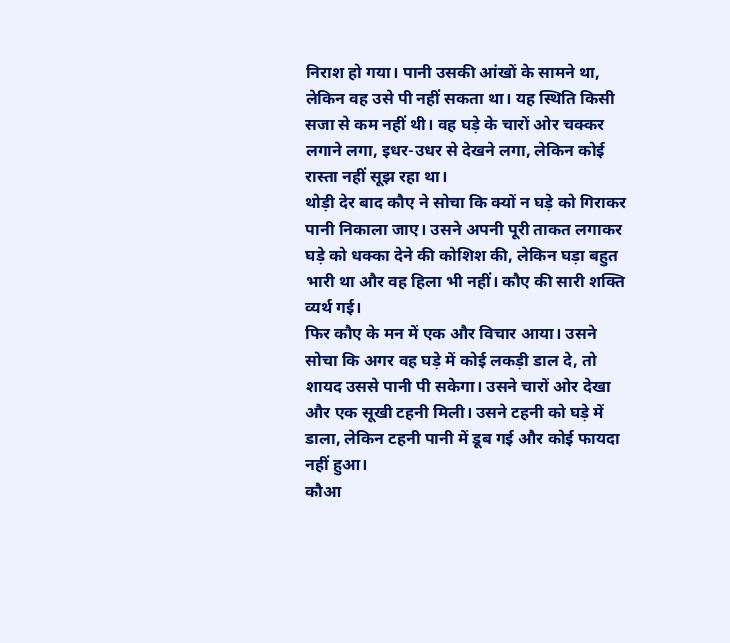निराश हो गया। पानी उसकी आंखों के सामने था, लेकिन वह उसे पी नहीं सकता था। यह स्थिति किसी सजा से कम नहीं थी। वह घड़े के चारों ओर चक्कर लगाने लगा, इधर-उधर से देखने लगा, लेकिन कोई रास्ता नहीं सूझ रहा था।
थोड़ी देर बाद कौए ने सोचा कि क्यों न घड़े को गिराकर पानी निकाला जाए। उसने अपनी पूरी ताकत लगाकर घड़े को धक्का देने की कोशिश की, लेकिन घड़ा बहुत भारी था और वह हिला भी नहीं। कौए की सारी शक्ति व्यर्थ गई।
फिर कौए के मन में एक और विचार आया। उसने सोचा कि अगर वह घड़े में कोई लकड़ी डाल दे, तो शायद उससे पानी पी सकेगा। उसने चारों ओर देखा और एक सूखी टहनी मिली। उसने टहनी को घड़े में डाला, लेकिन टहनी पानी में डूब गई और कोई फायदा नहीं हुआ।
कौआ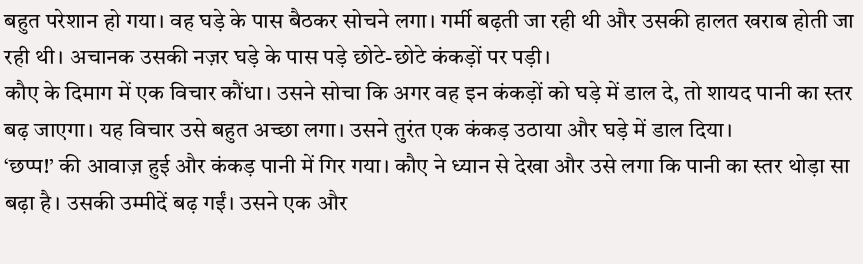बहुत परेशान हो गया। वह घड़े के पास बैठकर सोचने लगा। गर्मी बढ़ती जा रही थी और उसकी हालत खराब होती जा रही थी। अचानक उसकी नज़र घड़े के पास पड़े छोटे-छोटे कंकड़ों पर पड़ी।
कौए के दिमाग में एक विचार कौंधा। उसने सोचा कि अगर वह इन कंकड़ों को घड़े में डाल दे, तो शायद पानी का स्तर बढ़ जाएगा। यह विचार उसे बहुत अच्छा लगा। उसने तुरंत एक कंकड़ उठाया और घड़े में डाल दिया।
‘छप्प!’ की आवाज़ हुई और कंकड़ पानी में गिर गया। कौए ने ध्यान से देखा और उसे लगा कि पानी का स्तर थोड़ा सा बढ़ा है। उसकी उम्मीदें बढ़ गईं। उसने एक और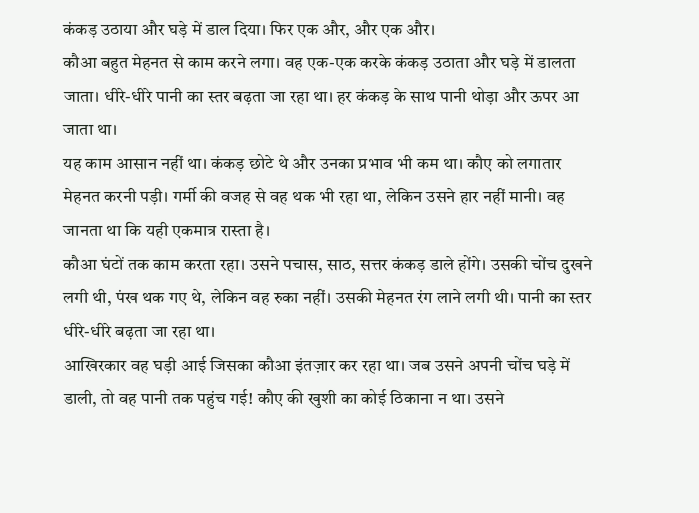कंकड़ उठाया और घड़े में डाल दिया। फिर एक और, और एक और।
कौआ बहुत मेहनत से काम करने लगा। वह एक-एक करके कंकड़ उठाता और घड़े में डालता जाता। धीरे-धीरे पानी का स्तर बढ़ता जा रहा था। हर कंकड़ के साथ पानी थोड़ा और ऊपर आ जाता था।
यह काम आसान नहीं था। कंकड़ छोटे थे और उनका प्रभाव भी कम था। कौए को लगातार मेहनत करनी पड़ी। गर्मी की वजह से वह थक भी रहा था, लेकिन उसने हार नहीं मानी। वह जानता था कि यही एकमात्र रास्ता है।
कौआ घंटों तक काम करता रहा। उसने पचास, साठ, सत्तर कंकड़ डाले होंगे। उसकी चोंच दुखने लगी थी, पंख थक गए थे, लेकिन वह रुका नहीं। उसकी मेहनत रंग लाने लगी थी। पानी का स्तर धीरे-धीरे बढ़ता जा रहा था।
आखिरकार वह घड़ी आई जिसका कौआ इंतज़ार कर रहा था। जब उसने अपनी चोंच घड़े में डाली, तो वह पानी तक पहुंच गई! कौए की खुशी का कोई ठिकाना न था। उसने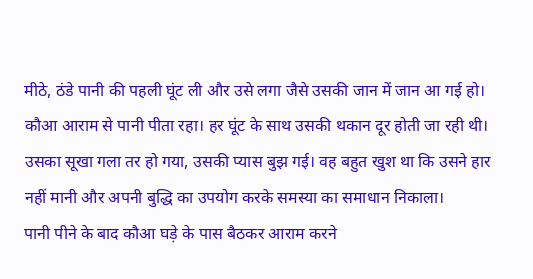मीठे, ठंडे पानी की पहली घूंट ली और उसे लगा जैसे उसकी जान में जान आ गई हो।
कौआ आराम से पानी पीता रहा। हर घूंट के साथ उसकी थकान दूर होती जा रही थी। उसका सूखा गला तर हो गया, उसकी प्यास बुझ गई। वह बहुत खुश था कि उसने हार नहीं मानी और अपनी बुद्धि का उपयोग करके समस्या का समाधान निकाला।
पानी पीने के बाद कौआ घड़े के पास बैठकर आराम करने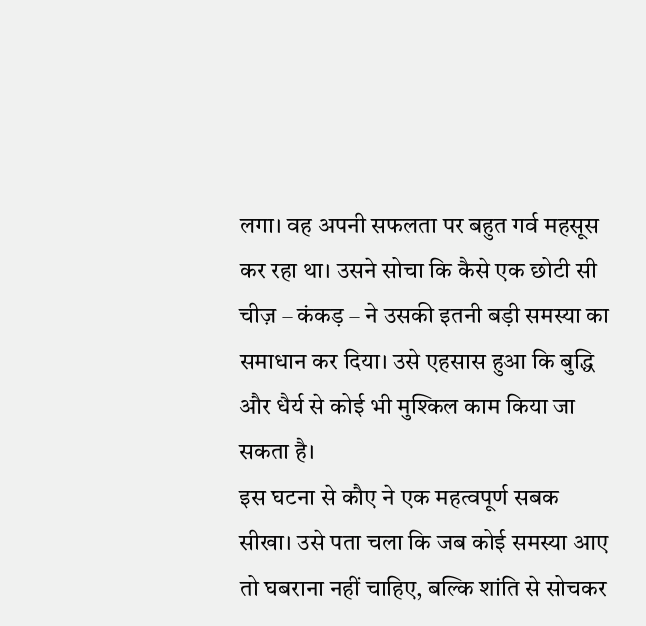लगा। वह अपनी सफलता पर बहुत गर्व महसूस कर रहा था। उसने सोचा कि कैसे एक छोटी सी चीज़ – कंकड़ – ने उसकी इतनी बड़ी समस्या का समाधान कर दिया। उसे एहसास हुआ कि बुद्धि और धैर्य से कोई भी मुश्किल काम किया जा सकता है।
इस घटना से कौए ने एक महत्वपूर्ण सबक सीखा। उसे पता चला कि जब कोई समस्या आए तो घबराना नहीं चाहिए, बल्कि शांति से सोचकर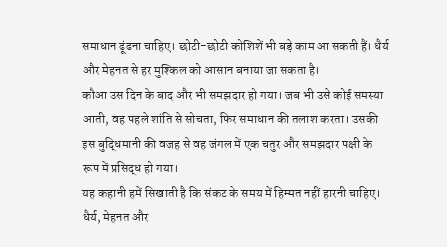समाधान ढूंढना चाहिए। छोटी-छोटी कोशिशें भी बड़े काम आ सकती हैं। धैर्य और मेहनत से हर मुश्किल को आसान बनाया जा सकता है।
कौआ उस दिन के बाद और भी समझदार हो गया। जब भी उसे कोई समस्या आती, वह पहले शांति से सोचता, फिर समाधान की तलाश करता। उसकी इस बुद्धिमानी की वजह से वह जंगल में एक चतुर और समझदार पक्षी के रूप में प्रसिद्ध हो गया।
यह कहानी हमें सिखाती है कि संकट के समय में हिम्मत नहीं हारनी चाहिए। धैर्य, मेहनत और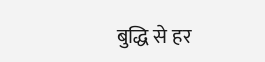बुद्धि से हर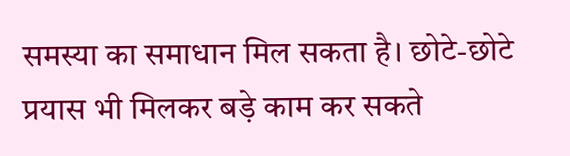समस्या का समाधान मिल सकता है। छोटे-छोटे प्रयास भी मिलकर बड़े काम कर सकते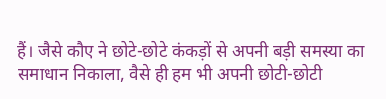हैं। जैसे कौए ने छोटे-छोटे कंकड़ों से अपनी बड़ी समस्या का समाधान निकाला, वैसे ही हम भी अपनी छोटी-छोटी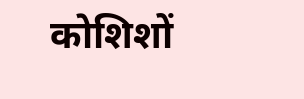कोशिशों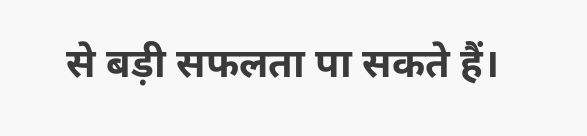से बड़ी सफलता पा सकते हैं।